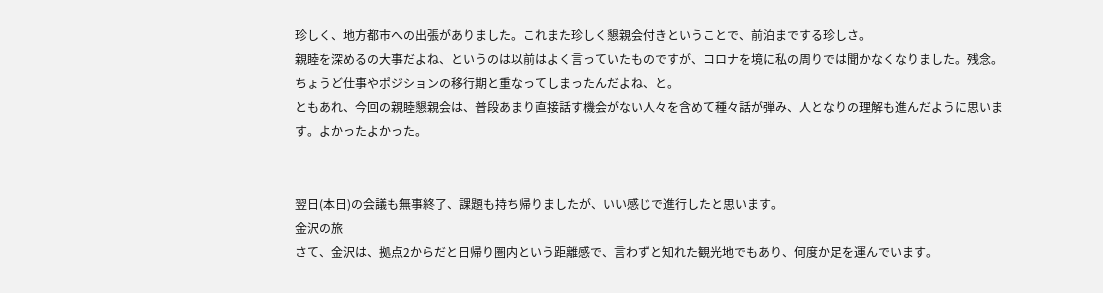珍しく、地方都市への出張がありました。これまた珍しく懇親会付きということで、前泊までする珍しさ。
親睦を深めるの大事だよね、というのは以前はよく言っていたものですが、コロナを境に私の周りでは聞かなくなりました。残念。ちょうど仕事やポジションの移行期と重なってしまったんだよね、と。
ともあれ、今回の親睦懇親会は、普段あまり直接話す機会がない人々を含めて種々話が弾み、人となりの理解も進んだように思います。よかったよかった。


翌日(本日)の会議も無事終了、課題も持ち帰りましたが、いい感じで進行したと思います。
金沢の旅
さて、金沢は、拠点2からだと日帰り圏内という距離感で、言わずと知れた観光地でもあり、何度か足を運んでいます。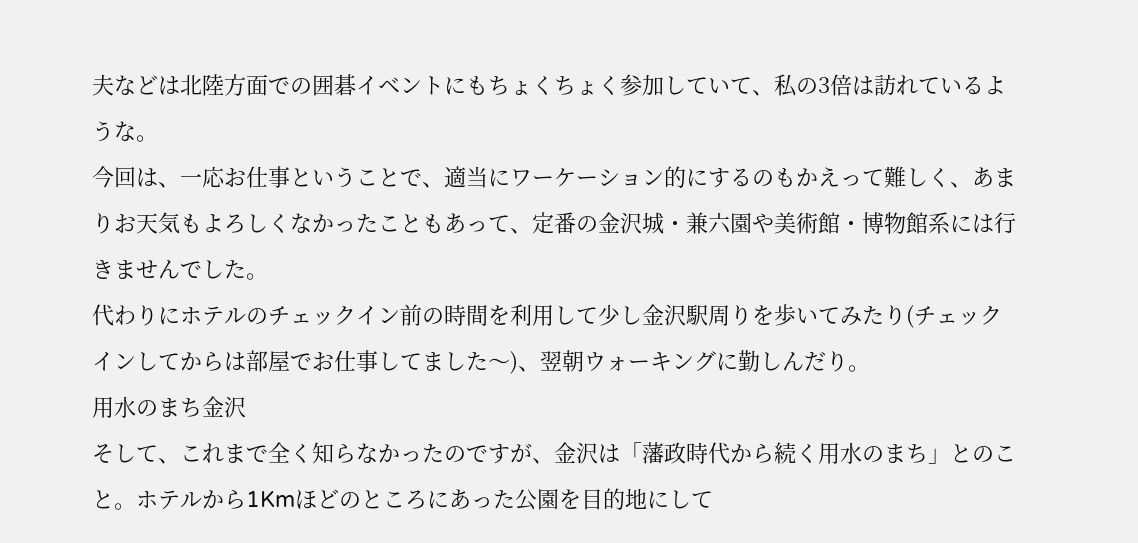夫などは北陸方面での囲碁イベントにもちょくちょく参加していて、私の3倍は訪れているような。
今回は、一応お仕事ということで、適当にワーケーション的にするのもかえって難しく、あまりお天気もよろしくなかったこともあって、定番の金沢城・兼六園や美術館・博物館系には行きませんでした。
代わりにホテルのチェックイン前の時間を利用して少し金沢駅周りを歩いてみたり(チェックインしてからは部屋でお仕事してました〜)、翌朝ウォーキングに勤しんだり。
用水のまち金沢
そして、これまで全く知らなかったのですが、金沢は「藩政時代から続く用水のまち」とのこと。ホテルから1Kmほどのところにあった公園を目的地にして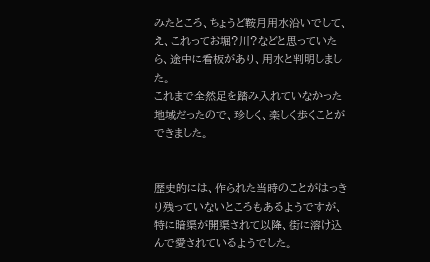みたところ、ちょうど鞍月用水沿いでして、え、これってお堀?川?などと思っていたら、途中に看板があり、用水と判明しました。
これまで全然足を踏み入れていなかった地域だったので、珍しく、楽しく歩くことができました。


歴史的には、作られた当時のことがはっきり残っていないところもあるようですが、特に暗渠が開渠されて以降、街に溶け込んで愛されているようでした。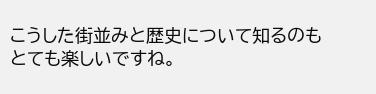こうした街並みと歴史について知るのもとても楽しいですね。